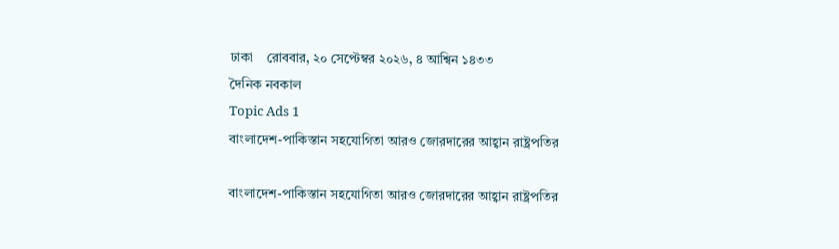ঢাকা    রোববার, ২০ সেপ্টেম্বর ২০২৬, ৪ আশ্বিন ১৪৩৩
দৈনিক নবকাল
Topic Ads 1
বাংলাদেশ-পাকিস্তান সহযোগিতা আরও জোরদারের আহ্বান রাষ্ট্রপতির

বাংলাদেশ-পাকিস্তান সহযোগিতা আরও জোরদারের আহ্বান রাষ্ট্রপতির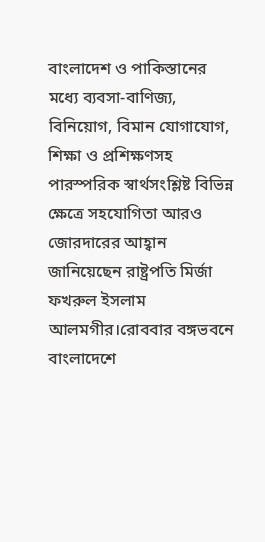বাংলাদেশ ও পাকিস্তানের মধ্যে ব্যবসা-বাণিজ্য, বিনিয়োগ, বিমান যোগাযোগ, শিক্ষা ও প্রশিক্ষণসহ পারস্পরিক স্বার্থসংশ্লিষ্ট বিভিন্ন ক্ষেত্রে সহযোগিতা আরও জোরদারের আহ্বান জানিয়েছেন রাষ্ট্রপতি মির্জা ফখরুল ইসলাম আলমগীর।রোববার বঙ্গভবনে বাংলাদেশে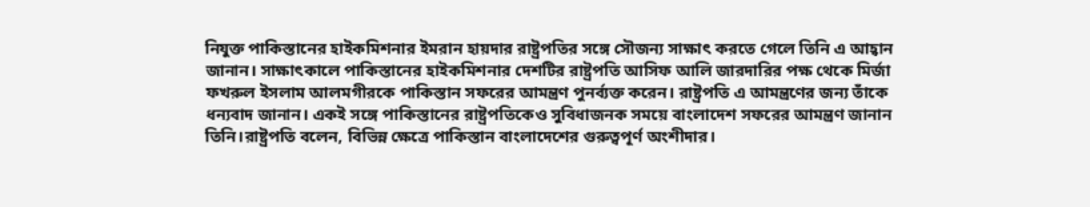নিযুক্ত পাকিস্তানের হাইকমিশনার ইমরান হায়দার রাষ্ট্রপতির সঙ্গে সৌজন্য সাক্ষাৎ করতে গেলে তিনি এ আহ্বান জানান। সাক্ষাৎকালে পাকিস্তানের হাইকমিশনার দেশটির রাষ্ট্রপতি আসিফ আলি জারদারির পক্ষ থেকে মির্জা ফখরুল ইসলাম আলমগীরকে পাকিস্তান সফরের আমন্ত্রণ পুনর্ব্যক্ত করেন। রাষ্ট্রপতি এ আমন্ত্রণের জন্য তাঁকে ধন্যবাদ জানান। একই সঙ্গে পাকিস্তানের রাষ্ট্রপতিকেও সুবিধাজনক সময়ে বাংলাদেশ সফরের আমন্ত্রণ জানান তিনি।রাষ্ট্রপতি বলেন, বিভিন্ন ক্ষেত্রে পাকিস্তান বাংলাদেশের গুরুত্বপূর্ণ অংশীদার।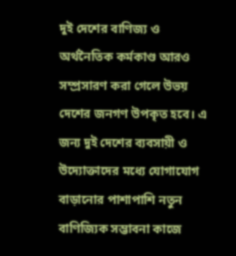দুই দেশের বাণিজ্য ও অর্থনৈতিক কর্মকাণ্ড আরও সম্প্রসারণ করা গেলে উভয় দেশের জনগণ উপকৃত হবে। এ জন্য দুই দেশের ব্যবসায়ী ও উদ্যোক্তাদের মধ্যে যোগাযোগ বাড়ানোর পাশাপাশি নতুন বাণিজ্যিক সম্ভাবনা কাজে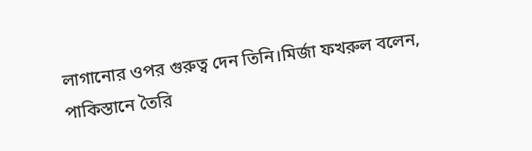লাগানোর ওপর গুরুত্ব দেন তিনি।মির্জা ফখরুল বলেন, পাকিস্তানে তৈরি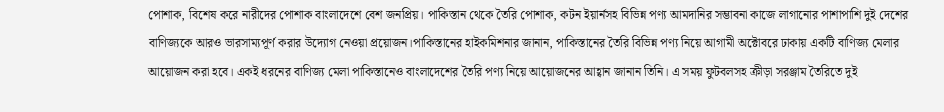পোশাক, বিশেষ করে নারীদের পোশাক বাংলাদেশে বেশ জনপ্রিয়। পাকিস্তান থেকে তৈরি পোশাক, কটন ইয়ার্নসহ বিভিন্ন পণ্য আমদানির সম্ভাবনা কাজে লাগানোর পাশাপাশি দুই দেশের বাণিজ্যকে আরও ভারসাম্যপূর্ণ করার উদ্যোগ নেওয়া প্রয়োজন।পাকিস্তানের হাইকমিশনার জানান, পাকিস্তানের তৈরি বিভিন্ন পণ্য নিয়ে আগামী অক্টোবরে ঢাকায় একটি বাণিজ্য মেলার আয়োজন করা হবে। একই ধরনের বাণিজ্য মেলা পাকিস্তানেও বাংলাদেশের তৈরি পণ্য নিয়ে আয়োজনের আহ্বান জানান তিনি। এ সময় ফুটবলসহ ক্রীড়া সরঞ্জাম তৈরিতে দুই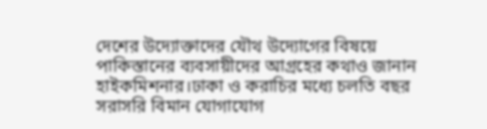দেশের উদ্যোক্তাদের যৌথ উদ্যোগের বিষয়ে পাকিস্তানের ব্যবসায়ীদের আগ্রহের কথাও জানান হাইকমিশনার।ঢাকা ও করাচির মধ্যে চলতি বছর সরাসরি বিমান যোগাযোগ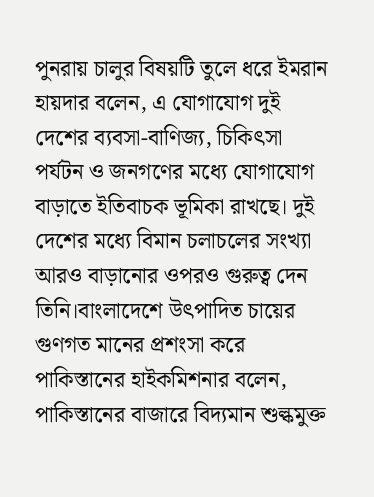পুনরায় চালুর বিষয়টি তুলে ধরে ইমরান হায়দার বলেন, এ যোগাযোগ দুই দেশের ব্যবসা-বাণিজ্য, চিকিৎসা পর্যটন ও জনগণের মধ্যে যোগাযোগ বাড়াতে ইতিবাচক ভূমিকা রাখছে। দুই দেশের মধ্যে বিমান চলাচলের সংখ্যা আরও বাড়ানোর ওপরও গুরুত্ব দেন তিনি।বাংলাদেশে উৎপাদিত চায়ের গুণগত মানের প্রশংসা করে পাকিস্তানের হাইকমিশনার বলেন, পাকিস্তানের বাজারে বিদ্যমান শুল্কমুক্ত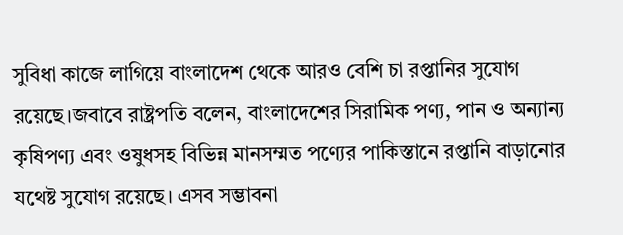সুবিধা কাজে লাগিয়ে বাংলাদেশ থেকে আরও বেশি চা রপ্তানির সুযোগ রয়েছে।জবাবে রাষ্ট্রপতি বলেন, বাংলাদেশের সিরামিক পণ্য, পান ও অন্যান্য কৃষিপণ্য এবং ওষুধসহ বিভিন্ন মানসম্মত পণ্যের পাকিস্তানে রপ্তানি বাড়ানোর যথেষ্ট সুযোগ রয়েছে। এসব সম্ভাবনা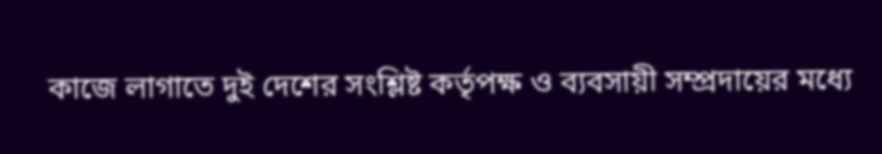কাজে লাগাতে দুই দেশের সংশ্লিষ্ট কর্তৃপক্ষ ও ব্যবসায়ী সম্প্রদায়ের মধ্যে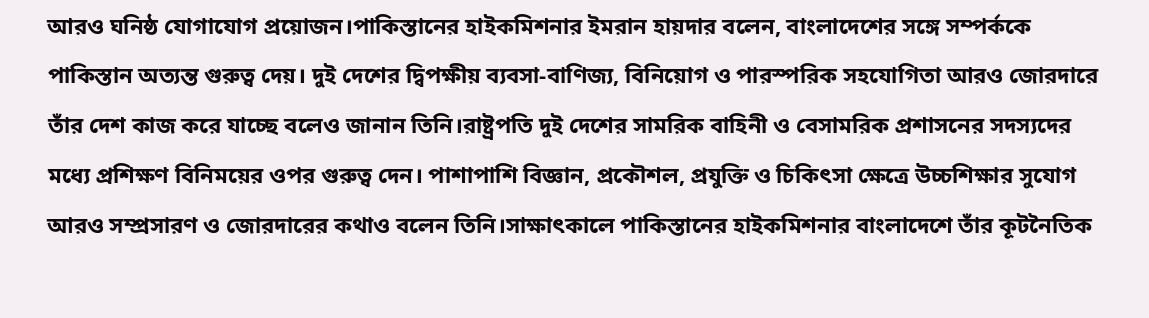আরও ঘনিষ্ঠ যোগাযোগ প্রয়োজন।পাকিস্তানের হাইকমিশনার ইমরান হায়দার বলেন, বাংলাদেশের সঙ্গে সম্পর্ককে পাকিস্তান অত্যন্ত গুরুত্ব দেয়। দুই দেশের দ্বিপক্ষীয় ব্যবসা-বাণিজ্য, বিনিয়োগ ও পারস্পরিক সহযোগিতা আরও জোরদারে তাঁর দেশ কাজ করে যাচ্ছে বলেও জানান তিনি।রাষ্ট্রপতি দুই দেশের সামরিক বাহিনী ও বেসামরিক প্রশাসনের সদস্যদের মধ্যে প্রশিক্ষণ বিনিময়ের ওপর গুরুত্ব দেন। পাশাপাশি বিজ্ঞান, প্রকৌশল, প্রযুক্তি ও চিকিৎসা ক্ষেত্রে উচ্চশিক্ষার সুযোগ আরও সম্প্রসারণ ও জোরদারের কথাও বলেন তিনি।সাক্ষাৎকালে পাকিস্তানের হাইকমিশনার বাংলাদেশে তাঁর কূটনৈতিক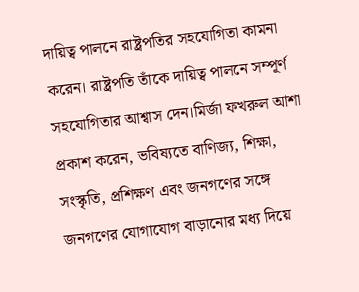দায়িত্ব পালনে রাষ্ট্রপতির সহযোগিতা কামনা করেন। রাষ্ট্রপতি তাঁকে দায়িত্ব পালনে সম্পূর্ণ সহযোগিতার আশ্বাস দেন।মির্জা ফখরুল আশা প্রকাশ করেন, ভবিষ্যতে বাণিজ্য, শিক্ষা, সংস্কৃতি, প্রশিক্ষণ এবং জনগণের সঙ্গে জনগণের যোগাযোগ বাড়ানোর মধ্য দিয়ে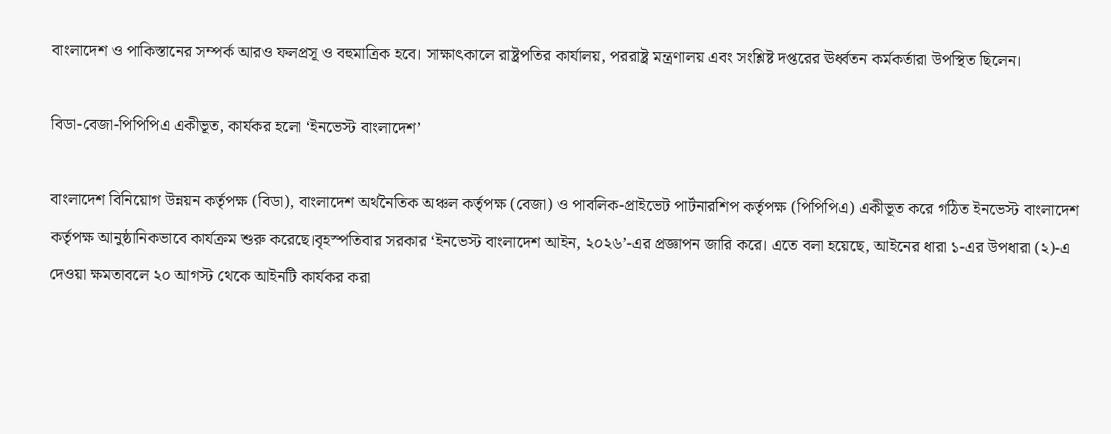বাংলাদেশ ও পাকিস্তানের সম্পর্ক আরও ফলপ্রসূ ও বহুমাত্রিক হবে। সাক্ষাৎকালে রাষ্ট্রপতির কার্যালয়, পররাষ্ট্র মন্ত্রণালয় এবং সংশ্লিষ্ট দপ্তরের ঊর্ধ্বতন কর্মকর্তারা উপস্থিত ছিলেন।

বিডা-বেজা-পিপিপিএ একীভূত, কার্যকর হলো ‘ইনভেস্ট বাংলাদেশ’

বাংলাদেশ বিনিয়োগ উন্নয়ন কর্তৃপক্ষ (বিডা), বাংলাদেশ অর্থনৈতিক অঞ্চল কর্তৃপক্ষ (বেজা) ও পাবলিক-প্রাইভেট পার্টনারশিপ কর্তৃপক্ষ (পিপিপিএ) একীভূত করে গঠিত ইনভেস্ট বাংলাদেশ কর্তৃপক্ষ আনুষ্ঠানিকভাবে কার্যক্রম শুরু করেছে।বৃহস্পতিবার সরকার ‘ইনভেস্ট বাংলাদেশ আইন, ২০২৬’-এর প্রজ্ঞাপন জারি করে। এতে বলা হয়েছে, আইনের ধারা ১-এর উপধারা (২)-এ দেওয়া ক্ষমতাবলে ২০ আগস্ট থেকে আইনটি কার্যকর করা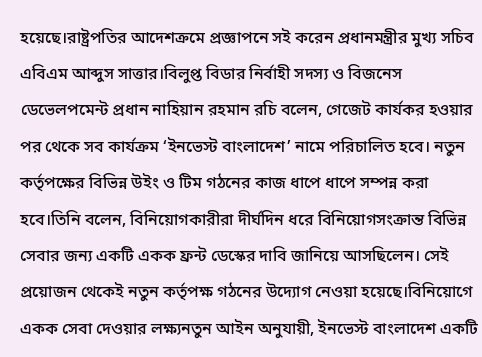হয়েছে।রাষ্ট্রপতির আদেশক্রমে প্রজ্ঞাপনে সই করেন প্রধানমন্ত্রীর মুখ্য সচিব এবিএম আব্দুস সাত্তার।বিলুপ্ত বিডার নির্বাহী সদস্য ও বিজনেস ডেভেলপমেন্ট প্রধান নাহিয়ান রহমান রচি বলেন, গেজেট কার্যকর হওয়ার পর থেকে সব কার্যক্রম ‘ইনভেস্ট বাংলাদেশ’ নামে পরিচালিত হবে। নতুন কর্তৃপক্ষের বিভিন্ন উইং ও টিম গঠনের কাজ ধাপে ধাপে সম্পন্ন করা হবে।তিনি বলেন, বিনিয়োগকারীরা দীর্ঘদিন ধরে বিনিয়োগসংক্রান্ত বিভিন্ন সেবার জন্য একটি একক ফ্রন্ট ডেস্কের দাবি জানিয়ে আসছিলেন। সেই প্রয়োজন থেকেই নতুন কর্তৃপক্ষ গঠনের উদ্যোগ নেওয়া হয়েছে।বিনিয়োগে একক সেবা দেওয়ার লক্ষ্যনতুন আইন অনুযায়ী, ইনভেস্ট বাংলাদেশ একটি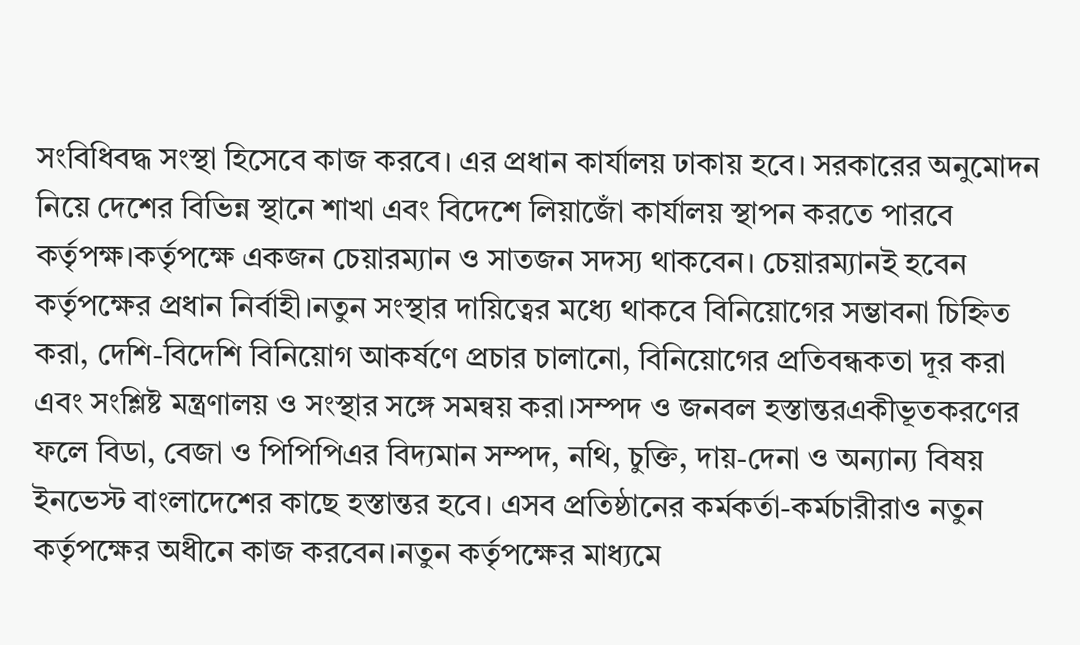সংবিধিবদ্ধ সংস্থা হিসেবে কাজ করবে। এর প্রধান কার্যালয় ঢাকায় হবে। সরকারের অনুমোদন নিয়ে দেশের বিভিন্ন স্থানে শাখা এবং বিদেশে লিয়াজোঁ কার্যালয় স্থাপন করতে পারবে কর্তৃপক্ষ।কর্তৃপক্ষে একজন চেয়ারম্যান ও সাতজন সদস্য থাকবেন। চেয়ারম্যানই হবেন কর্তৃপক্ষের প্রধান নির্বাহী।নতুন সংস্থার দায়িত্বের মধ্যে থাকবে বিনিয়োগের সম্ভাবনা চিহ্নিত করা, দেশি-বিদেশি বিনিয়োগ আকর্ষণে প্রচার চালানো, বিনিয়োগের প্রতিবন্ধকতা দূর করা এবং সংশ্লিষ্ট মন্ত্রণালয় ও সংস্থার সঙ্গে সমন্বয় করা।সম্পদ ও জনবল হস্তান্তরএকীভূতকরণের ফলে বিডা, বেজা ও পিপিপিএর বিদ্যমান সম্পদ, নথি, চুক্তি, দায়-দেনা ও অন্যান্য বিষয় ইনভেস্ট বাংলাদেশের কাছে হস্তান্তর হবে। এসব প্রতিষ্ঠানের কর্মকর্তা-কর্মচারীরাও নতুন কর্তৃপক্ষের অধীনে কাজ করবেন।নতুন কর্তৃপক্ষের মাধ্যমে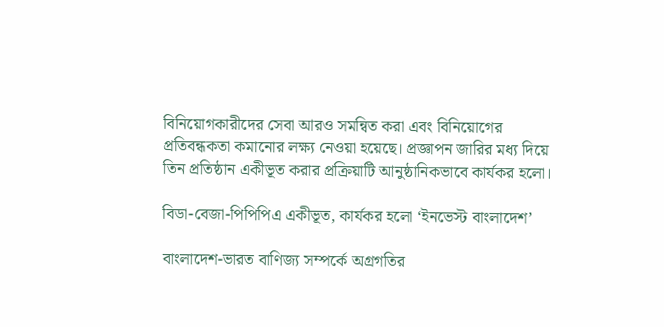বিনিয়োগকারীদের সেবা আরও সমন্বিত করা এবং বিনিয়োগের প্রতিবন্ধকতা কমানোর লক্ষ্য নেওয়া হয়েছে। প্রজ্ঞাপন জারির মধ্য দিয়ে তিন প্রতিষ্ঠান একীভূত করার প্রক্রিয়াটি আনুষ্ঠানিকভাবে কার্যকর হলো।

বিডা-বেজা-পিপিপিএ একীভূত, কার্যকর হলো ‘ইনভেস্ট বাংলাদেশ’

বাংলাদেশ-ভারত বাণিজ্য সম্পর্কে অগ্রগতির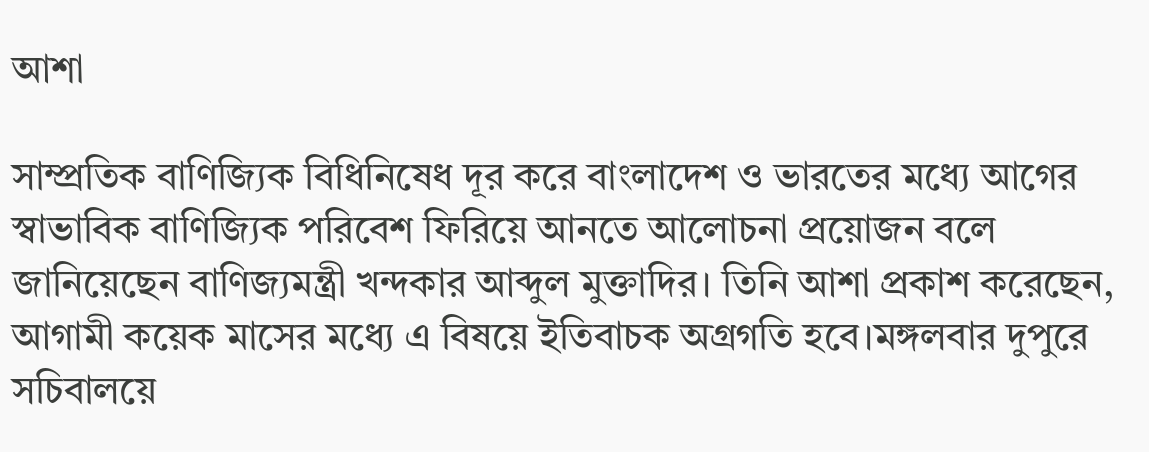আশা

সাম্প্রতিক বাণিজ্যিক বিধিনিষেধ দূর করে বাংলাদেশ ও ভারতের মধ্যে আগের স্বাভাবিক বাণিজ্যিক পরিবেশ ফিরিয়ে আনতে আলোচনা প্রয়োজন বলে জানিয়েছেন বাণিজ্যমন্ত্রী খন্দকার আব্দুল মুক্তাদির। তিনি আশা প্রকাশ করেছেন, আগামী কয়েক মাসের মধ্যে এ বিষয়ে ইতিবাচক অগ্রগতি হবে।মঙ্গলবার দুপুরে সচিবালয়ে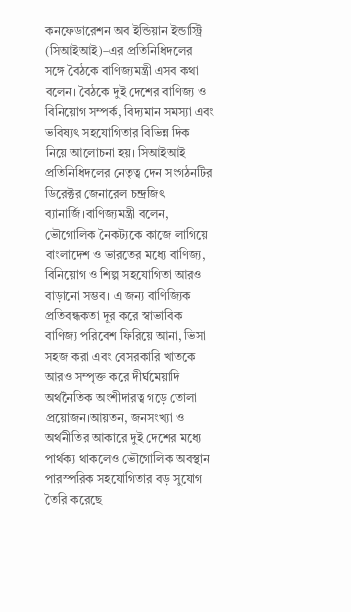কনফেডারেশন অব ইন্ডিয়ান ইন্ডাস্ট্রি (সিআইআই)–এর প্রতিনিধিদলের সঙ্গে বৈঠকে বাণিজ্যমন্ত্রী এসব কথা বলেন। বৈঠকে দুই দেশের বাণিজ্য ও বিনিয়োগ সম্পর্ক, বিদ্যমান সমস্যা এবং ভবিষ্যৎ সহযোগিতার বিভিন্ন দিক নিয়ে আলোচনা হয়। সিআইআই প্রতিনিধিদলের নেতৃত্ব দেন সংগঠনটির ডিরেক্টর জেনারেল চন্দ্রজিৎ ব্যানার্জি।বাণিজ্যমন্ত্রী বলেন, ভৌগোলিক নৈকট্যকে কাজে লাগিয়ে বাংলাদেশ ও ভারতের মধ্যে বাণিজ্য, বিনিয়োগ ও শিল্প সহযোগিতা আরও বাড়ানো সম্ভব। এ জন্য বাণিজ্যিক প্রতিবন্ধকতা দূর করে স্বাভাবিক বাণিজ্য পরিবেশ ফিরিয়ে আনা, ভিসা সহজ করা এবং বেসরকারি খাতকে আরও সম্পৃক্ত করে দীর্ঘমেয়াদি অর্থনৈতিক অংশীদারত্ব গড়ে তোলা প্রয়োজন।আয়তন, জনসংখ্যা ও অর্থনীতির আকারে দুই দেশের মধ্যে পার্থক্য থাকলেও ভৌগোলিক অবস্থান পারস্পরিক সহযোগিতার বড় সুযোগ তৈরি করেছে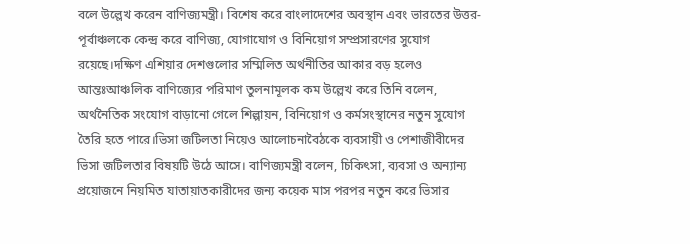বলে উল্লেখ করেন বাণিজ্যমন্ত্রী। বিশেষ করে বাংলাদেশের অবস্থান এবং ভারতের উত্তর-পূর্বাঞ্চলকে কেন্দ্র করে বাণিজ্য, যোগাযোগ ও বিনিয়োগ সম্প্রসারণের সুযোগ রয়েছে।দক্ষিণ এশিয়ার দেশগুলোর সম্মিলিত অর্থনীতির আকার বড় হলেও আন্তঃআঞ্চলিক বাণিজ্যের পরিমাণ তুলনামূলক কম উল্লেখ করে তিনি বলেন, অর্থনৈতিক সংযোগ বাড়ানো গেলে শিল্পায়ন, বিনিয়োগ ও কর্মসংস্থানের নতুন সুযোগ তৈরি হতে পারে।ভিসা জটিলতা নিয়েও আলোচনাবৈঠকে ব্যবসায়ী ও পেশাজীবীদের ভিসা জটিলতার বিষয়টি উঠে আসে। বাণিজ্যমন্ত্রী বলেন, চিকিৎসা, ব্যবসা ও অন্যান্য প্রয়োজনে নিয়মিত যাতায়াতকারীদের জন্য কয়েক মাস পরপর নতুন করে ভিসার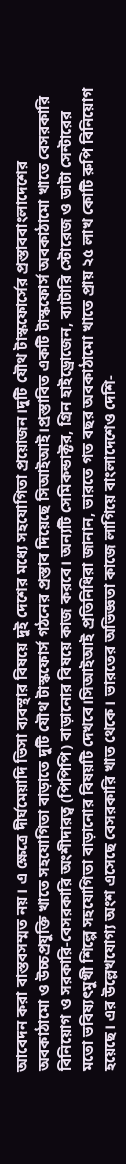আবেদন করা বাস্তবসম্মত নয়। এ ক্ষেত্রে দীর্ঘমেয়াদি ভিসা ব্যবস্থার বিষয়ে দুই দেশের মধ্যে সহযোগিতা প্রয়োজন।দুটি যৌথ টাস্কফোর্সের প্রস্তাববাংলাদেশের অবকাঠামো ও উচ্চপ্রযুক্তি খাতে সহযোগিতা বাড়াতে দুটি যৌথ টাস্কফোর্স গঠনের প্রস্তাব দিয়েছে সিআইআই।প্রস্তাবিত একটি টাস্কফোর্স অবকাঠামো খাতে বেসরকারি বিনিয়োগ ও সরকারি-বেসরকারি অংশীদারত্ব (পিপিপি) বাড়ানোর বিষয়ে কাজ করবে। অন্যটি সেমিকন্ডাক্টর, গ্রিন হাইড্রোজেন, ব্যাটারি স্টোরেজ ও ডাটা সেন্টারের মতো ভবিষ্যৎমুখী শিল্পে সহযোগিতা বাড়ানোর বিষয়টি দেখবে।সিআইআই প্রতিনিধিরা জানান, ভারতে গত বছর অবকাঠামো খাতে প্রায় ২৫ লাখ কোটি রুপি বিনিয়োগ হয়েছে। এর উল্লেখযোগ্য অংশ এসেছে বেসরকারি খাত থেকে। ভারতের অভিজ্ঞতা কাজে লাগিয়ে বাংলাদেশেও দেশি-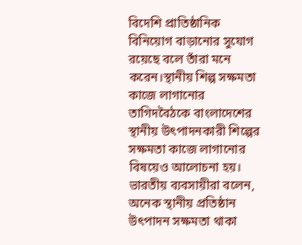বিদেশি প্রাতিষ্ঠানিক বিনিয়োগ বাড়ানোর সুযোগ রয়েছে বলে তাঁরা মনে করেন।স্থানীয় শিল্প সক্ষমতা কাজে লাগানোর তাগিদবৈঠকে বাংলাদেশের স্থানীয় উৎপাদনকারী শিল্পের সক্ষমতা কাজে লাগানোর বিষয়েও আলোচনা হয়। ভারতীয় ব্যবসায়ীরা বলেন, অনেক স্থানীয় প্রতিষ্ঠান উৎপাদন সক্ষমতা থাকা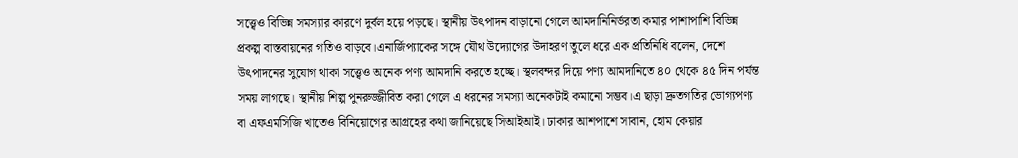সত্ত্বেও বিভিন্ন সমস্যার কারণে দুর্বল হয়ে পড়ছে। স্থানীয় উৎপাদন বাড়ানো গেলে আমদানিনির্ভরতা কমার পাশাপাশি বিভিন্ন প্রকল্প বাস্তবায়নের গতিও বাড়বে।এনার্জিপ্যাকের সঙ্গে যৌথ উদ্যোগের উদাহরণ তুলে ধরে এক প্রতিনিধি বলেন, দেশে উৎপাদনের সুযোগ থাকা সত্ত্বেও অনেক পণ্য আমদানি করতে হচ্ছে। স্থলবন্দর দিয়ে পণ্য আমদানিতে ৪০ থেকে ৪৫ দিন পর্যন্ত সময় লাগছে। স্থানীয় শিল্প পুনরুজ্জীবিত করা গেলে এ ধরনের সমস্যা অনেকটাই কমানো সম্ভব।এ ছাড়া দ্রুতগতির ভোগ্যপণ্য বা এফএমসিজি খাতেও বিনিয়োগের আগ্রহের কথা জানিয়েছে সিআইআই। ঢাকার আশপাশে সাবান, হোম কেয়ার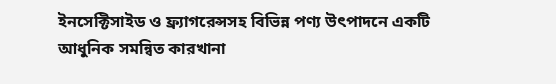ইনসেক্টিসাইড ও ফ্র্যাগরেন্সসহ বিভিন্ন পণ্য উৎপাদনে একটি আধুনিক সমন্বিত কারখানা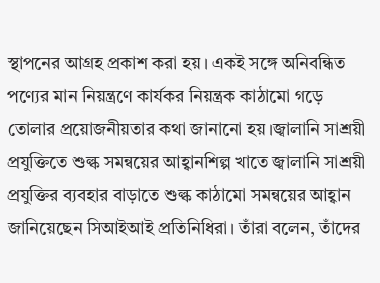স্থাপনের আগ্রহ প্রকাশ করা হয়। একই সঙ্গে অনিবন্ধিত পণ্যের মান নিয়ন্ত্রণে কার্যকর নিয়ন্ত্রক কাঠামো গড়ে তোলার প্রয়োজনীয়তার কথা জানানো হয়।জ্বালানি সাশ্রয়ী প্রযুক্তিতে শুল্ক সমন্বয়ের আহ্বানশিল্প খাতে জ্বালানি সাশ্রয়ী প্রযুক্তির ব্যবহার বাড়াতে শুল্ক কাঠামো সমন্বয়ের আহ্বান জানিয়েছেন সিআইআই প্রতিনিধিরা। তাঁরা বলেন, তাঁদের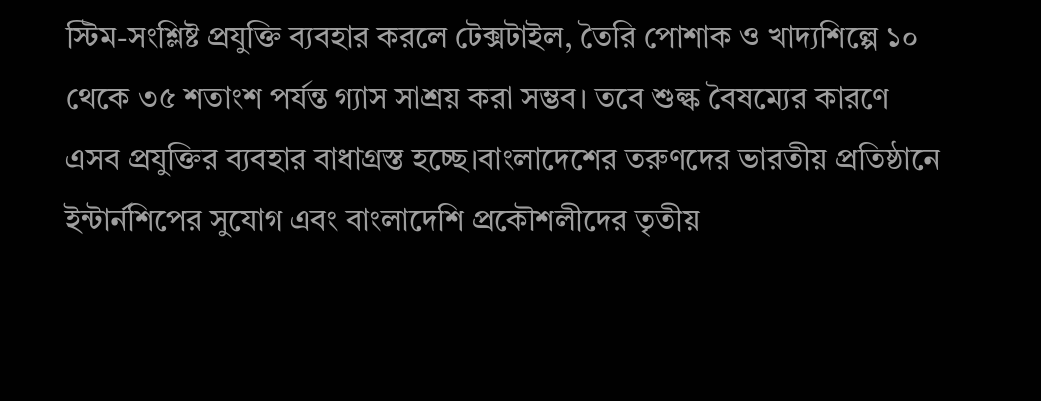স্টিম-সংশ্লিষ্ট প্রযুক্তি ব্যবহার করলে টেক্সটাইল, তৈরি পোশাক ও খাদ্যশিল্পে ১০ থেকে ৩৫ শতাংশ পর্যন্ত গ্যাস সাশ্রয় করা সম্ভব। তবে শুল্ক বৈষম্যের কারণে এসব প্রযুক্তির ব্যবহার বাধাগ্রস্ত হচ্ছে।বাংলাদেশের তরুণদের ভারতীয় প্রতিষ্ঠানে ইন্টার্নশিপের সুযোগ এবং বাংলাদেশি প্রকৌশলীদের তৃতীয়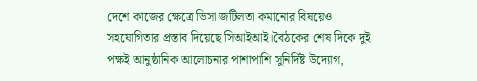দেশে কাজের ক্ষেত্রে ভিসা জটিলতা কমানোর বিষয়েও সহযোগিতার প্রস্তাব দিয়েছে সিআইআই।বৈঠকের শেষ দিকে দুই পক্ষই আনুষ্ঠানিক আলোচনার পাশাপাশি সুনির্দিষ্ট উদ্যোগ,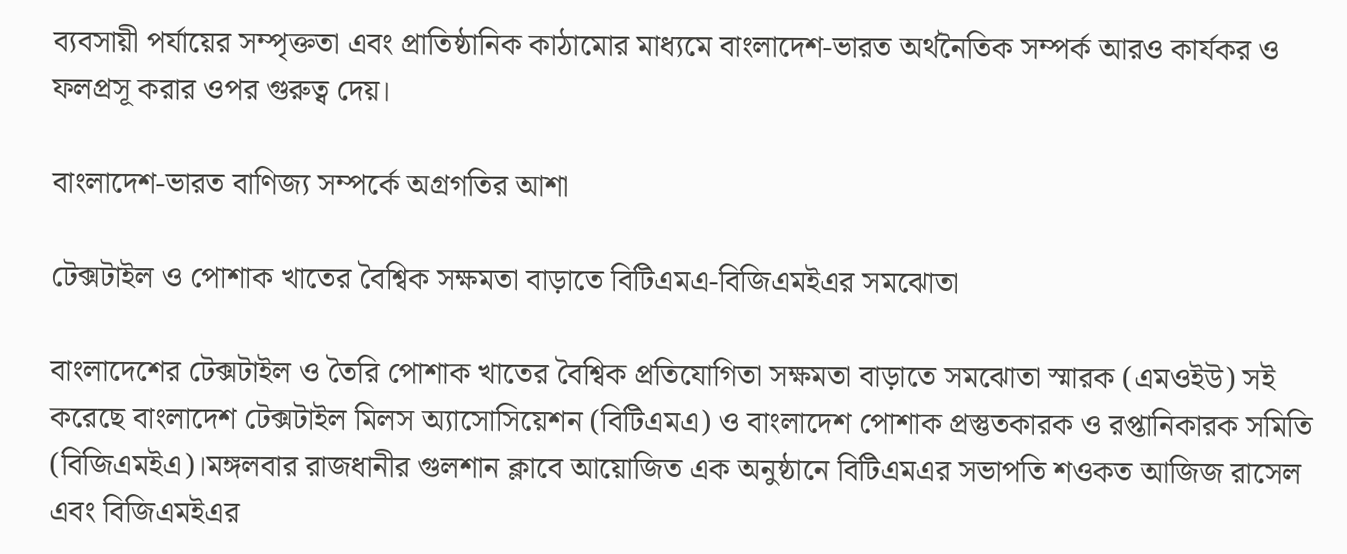ব্যবসায়ী পর্যায়ের সম্পৃক্ততা এবং প্রাতিষ্ঠানিক কাঠামোর মাধ্যমে বাংলাদেশ-ভারত অর্থনৈতিক সম্পর্ক আরও কার্যকর ও ফলপ্রসূ করার ওপর গুরুত্ব দেয়।

বাংলাদেশ-ভারত বাণিজ্য সম্পর্কে অগ্রগতির আশা

টেক্সটাইল ও পোশাক খাতের বৈশ্বিক সক্ষমতা বাড়াতে বিটিএমএ-বিজিএমইএর সমঝোতা

বাংলাদেশের টেক্সটাইল ও তৈরি পোশাক খাতের বৈশ্বিক প্রতিযোগিতা সক্ষমতা বাড়াতে সমঝোতা স্মারক (এমওইউ) সই করেছে বাংলাদেশ টেক্সটাইল মিলস অ্যাসোসিয়েশন (বিটিএমএ) ও বাংলাদেশ পোশাক প্রস্তুতকারক ও রপ্তানিকারক সমিতি (বিজিএমইএ)।মঙ্গলবার রাজধানীর গুলশান ক্লাবে আয়োজিত এক অনুষ্ঠানে বিটিএমএর সভাপতি শওকত আজিজ রাসেল এবং বিজিএমইএর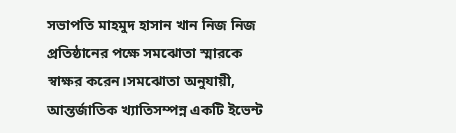সভাপতি মাহমুদ হাসান খান নিজ নিজ প্রতিষ্ঠানের পক্ষে সমঝোতা স্মারকে স্বাক্ষর করেন।সমঝোতা অনুযায়ী, আন্তর্জাতিক খ্যাতিসম্পন্ন একটি ইভেন্ট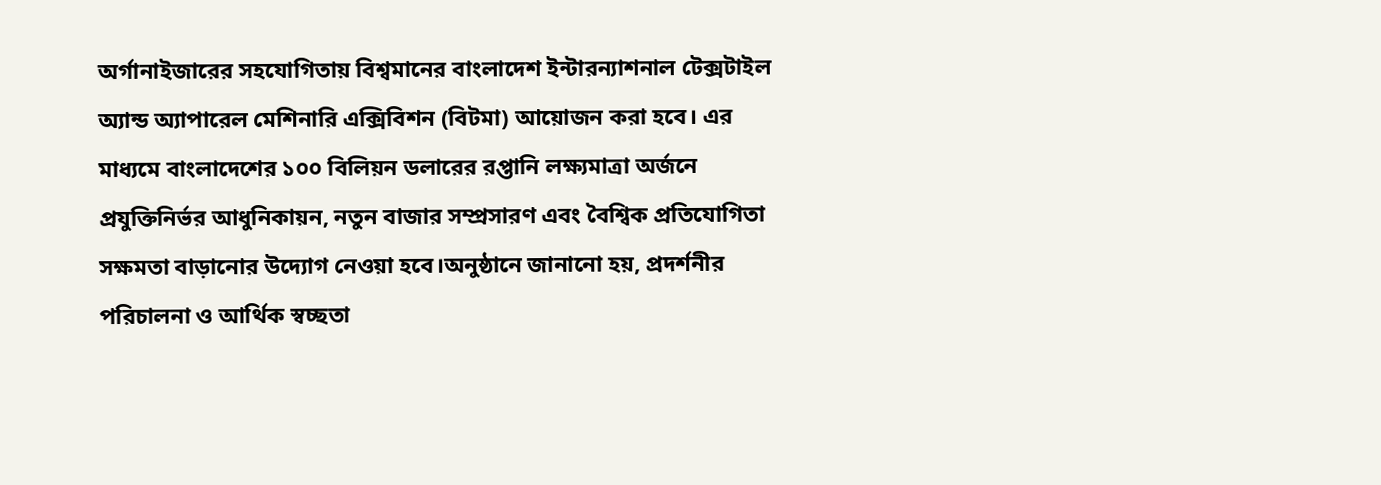অর্গানাইজারের সহযোগিতায় বিশ্বমানের বাংলাদেশ ইন্টারন্যাশনাল টেক্সটাইল অ্যান্ড অ্যাপারেল মেশিনারি এক্সিবিশন (বিটমা) আয়োজন করা হবে। এর মাধ্যমে বাংলাদেশের ১০০ বিলিয়ন ডলারের রপ্তানি লক্ষ্যমাত্রা অর্জনে প্রযুক্তিনির্ভর আধুনিকায়ন, নতুন বাজার সম্প্রসারণ এবং বৈশ্বিক প্রতিযোগিতা সক্ষমতা বাড়ানোর উদ্যোগ নেওয়া হবে।অনুষ্ঠানে জানানো হয়, প্রদর্শনীর পরিচালনা ও আর্থিক স্বচ্ছতা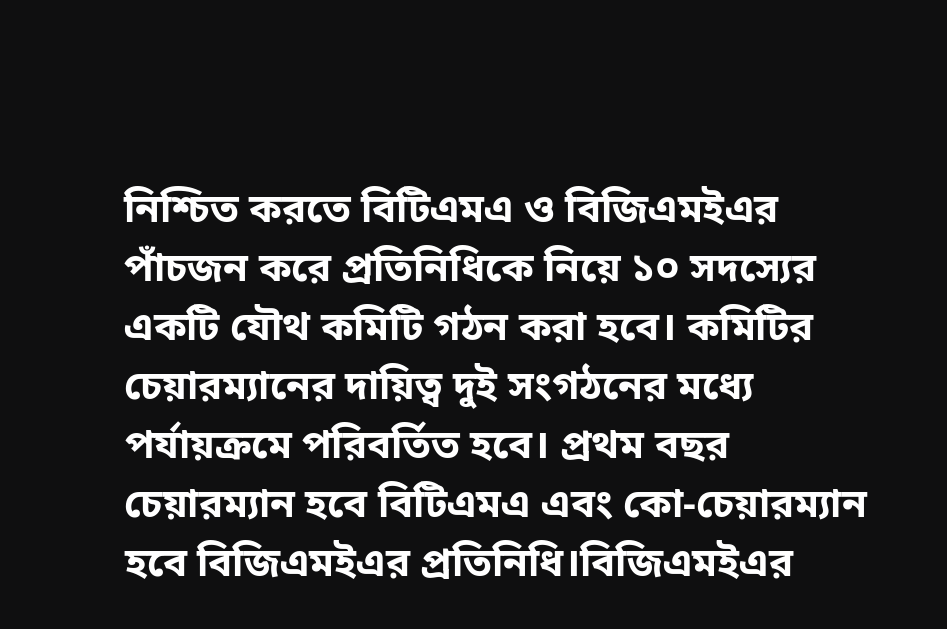নিশ্চিত করতে বিটিএমএ ও বিজিএমইএর পাঁচজন করে প্রতিনিধিকে নিয়ে ১০ সদস্যের একটি যৌথ কমিটি গঠন করা হবে। কমিটির চেয়ারম্যানের দায়িত্ব দুই সংগঠনের মধ্যে পর্যায়ক্রমে পরিবর্তিত হবে। প্রথম বছর চেয়ারম্যান হবে বিটিএমএ এবং কো-চেয়ারম্যান হবে বিজিএমইএর প্রতিনিধি।বিজিএমইএর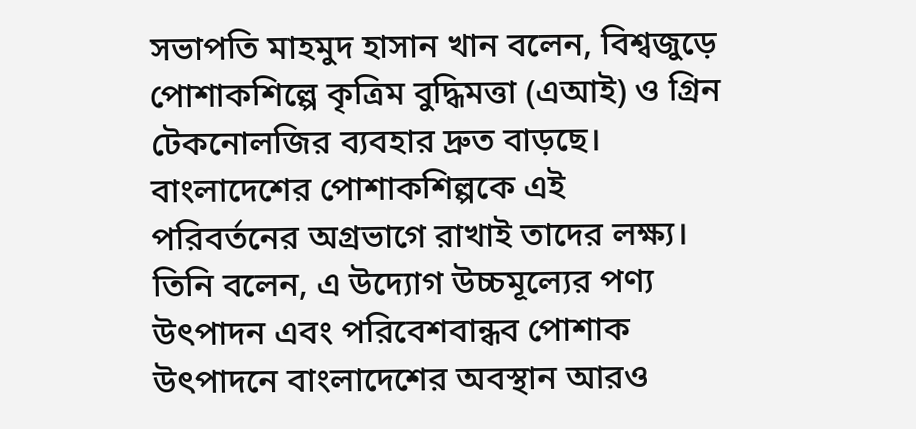সভাপতি মাহমুদ হাসান খান বলেন, বিশ্বজুড়ে পোশাকশিল্পে কৃত্রিম বুদ্ধিমত্তা (এআই) ও গ্রিন টেকনোলজির ব্যবহার দ্রুত বাড়ছে। বাংলাদেশের পোশাকশিল্পকে এই পরিবর্তনের অগ্রভাগে রাখাই তাদের লক্ষ্য। তিনি বলেন, এ উদ্যোগ উচ্চমূল্যের পণ্য উৎপাদন এবং পরিবেশবান্ধব পোশাক উৎপাদনে বাংলাদেশের অবস্থান আরও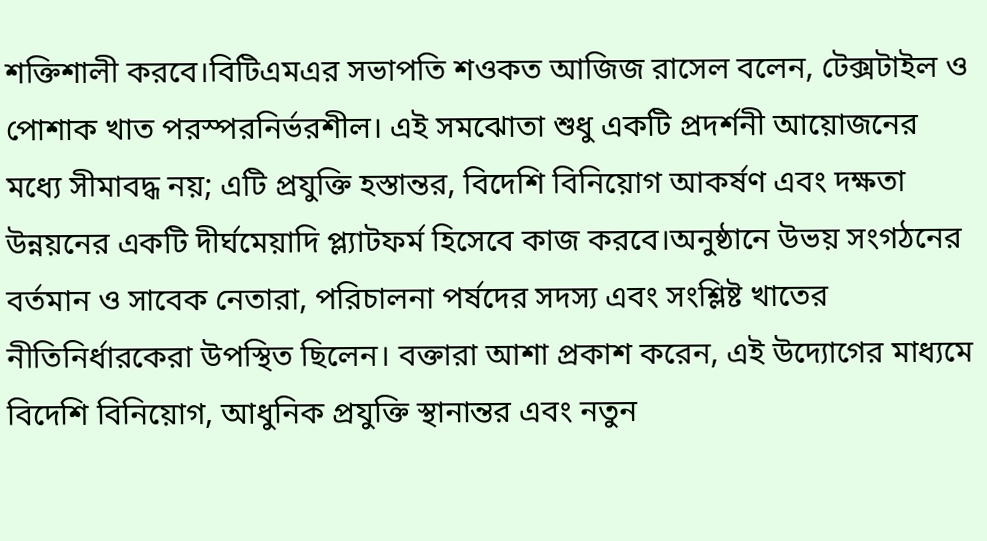শক্তিশালী করবে।বিটিএমএর সভাপতি শওকত আজিজ রাসেল বলেন, টেক্সটাইল ও পোশাক খাত পরস্পরনির্ভরশীল। এই সমঝোতা শুধু একটি প্রদর্শনী আয়োজনের মধ্যে সীমাবদ্ধ নয়; এটি প্রযুক্তি হস্তান্তর, বিদেশি বিনিয়োগ আকর্ষণ এবং দক্ষতা উন্নয়নের একটি দীর্ঘমেয়াদি প্ল্যাটফর্ম হিসেবে কাজ করবে।অনুষ্ঠানে উভয় সংগঠনের বর্তমান ও সাবেক নেতারা, পরিচালনা পর্ষদের সদস্য এবং সংশ্লিষ্ট খাতের নীতিনির্ধারকেরা উপস্থিত ছিলেন। বক্তারা আশা প্রকাশ করেন, এই উদ্যোগের মাধ্যমে বিদেশি বিনিয়োগ, আধুনিক প্রযুক্তি স্থানান্তর এবং নতুন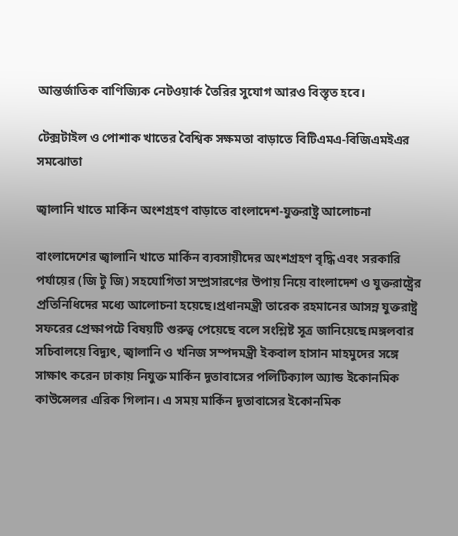আন্তর্জাতিক বাণিজ্যিক নেটওয়ার্ক তৈরির সুযোগ আরও বিস্তৃত হবে।

টেক্সটাইল ও পোশাক খাতের বৈশ্বিক সক্ষমতা বাড়াতে বিটিএমএ-বিজিএমইএর সমঝোতা

জ্বালানি খাতে মার্কিন অংশগ্রহণ বাড়াতে বাংলাদেশ-যুক্তরাষ্ট্র আলোচনা

বাংলাদেশের জ্বালানি খাতে মার্কিন ব্যবসায়ীদের অংশগ্রহণ বৃদ্ধি এবং সরকারি পর্যায়ের (জি টু জি) সহযোগিতা সম্প্রসারণের উপায় নিয়ে বাংলাদেশ ও যুক্তরাষ্ট্রের প্রতিনিধিদের মধ্যে আলোচনা হয়েছে।প্রধানমন্ত্রী তারেক রহমানের আসন্ন যুক্তরাষ্ট্র সফরের প্রেক্ষাপটে বিষয়টি গুরুত্ব পেয়েছে বলে সংশ্লিষ্ট সূত্র জানিয়েছে।মঙ্গলবার সচিবালয়ে বিদ্যুৎ, জ্বালানি ও খনিজ সম্পদমন্ত্রী ইকবাল হাসান মাহমুদের সঙ্গে সাক্ষাৎ করেন ঢাকায় নিযুক্ত মার্কিন দূতাবাসের পলিটিক্যাল অ্যান্ড ইকোনমিক কাউন্সেলর এরিক গিলান। এ সময় মার্কিন দূতাবাসের ইকোনমিক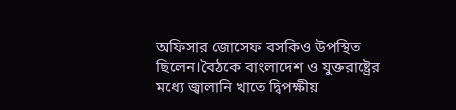অফিসার জোসেফ বসকিও উপস্থিত ছিলেন।বৈঠকে বাংলাদেশ ও যুক্তরাষ্ট্রের মধ্যে জ্বালানি খাতে দ্বিপক্ষীয়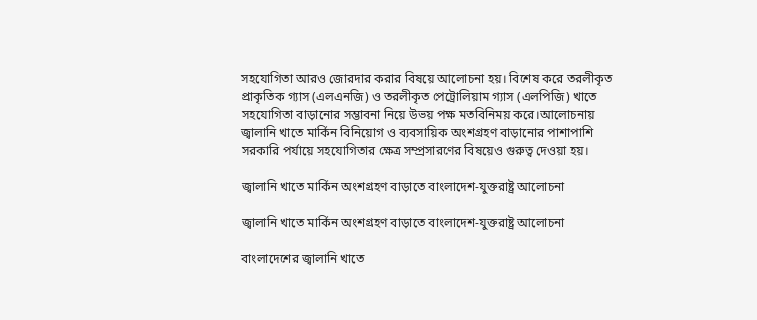সহযোগিতা আরও জোরদার করার বিষয়ে আলোচনা হয়। বিশেষ করে তরলীকৃত প্রাকৃতিক গ্যাস (এলএনজি) ও তরলীকৃত পেট্রোলিয়াম গ্যাস (এলপিজি) খাতে সহযোগিতা বাড়ানোর সম্ভাবনা নিয়ে উভয় পক্ষ মতবিনিময় করে।আলোচনায় জ্বালানি খাতে মার্কিন বিনিয়োগ ও ব্যবসায়িক অংশগ্রহণ বাড়ানোর পাশাপাশি সরকারি পর্যায়ে সহযোগিতার ক্ষেত্র সম্প্রসারণের বিষয়েও গুরুত্ব দেওয়া হয়।

জ্বালানি খাতে মার্কিন অংশগ্রহণ বাড়াতে বাংলাদেশ-যুক্তরাষ্ট্র আলোচনা

জ্বালানি খাতে মার্কিন অংশগ্রহণ বাড়াতে বাংলাদেশ-যুক্তরাষ্ট্র আলোচনা

বাংলাদেশের জ্বালানি খাতে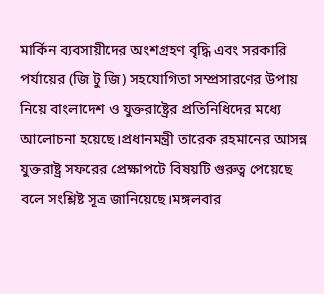মার্কিন ব্যবসায়ীদের অংশগ্রহণ বৃদ্ধি এবং সরকারি পর্যায়ের (জি টু জি) সহযোগিতা সম্প্রসারণের উপায় নিয়ে বাংলাদেশ ও যুক্তরাষ্ট্রের প্রতিনিধিদের মধ্যে আলোচনা হয়েছে।প্রধানমন্ত্রী তারেক রহমানের আসন্ন যুক্তরাষ্ট্র সফরের প্রেক্ষাপটে বিষয়টি গুরুত্ব পেয়েছে বলে সংশ্লিষ্ট সূত্র জানিয়েছে।মঙ্গলবার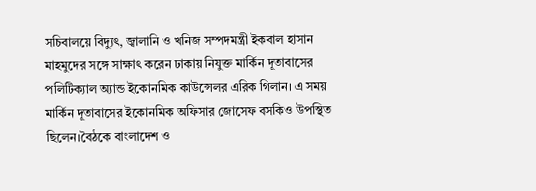সচিবালয়ে বিদ্যুৎ, জ্বালানি ও খনিজ সম্পদমন্ত্রী ইকবাল হাসান মাহমুদের সঙ্গে সাক্ষাৎ করেন ঢাকায় নিযুক্ত মার্কিন দূতাবাসের পলিটিক্যাল অ্যান্ড ইকোনমিক কাউন্সেলর এরিক গিলান। এ সময় মার্কিন দূতাবাসের ইকোনমিক অফিসার জোসেফ বসকিও উপস্থিত ছিলেন।বৈঠকে বাংলাদেশ ও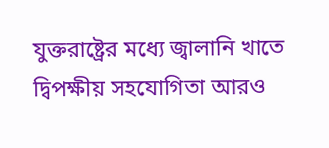যুক্তরাষ্ট্রের মধ্যে জ্বালানি খাতে দ্বিপক্ষীয় সহযোগিতা আরও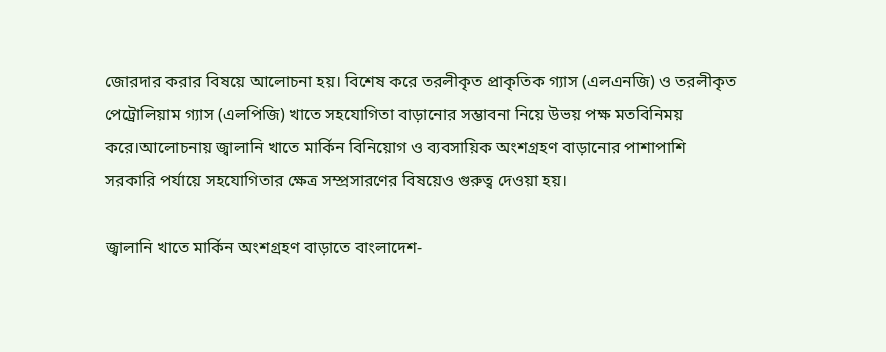জোরদার করার বিষয়ে আলোচনা হয়। বিশেষ করে তরলীকৃত প্রাকৃতিক গ্যাস (এলএনজি) ও তরলীকৃত পেট্রোলিয়াম গ্যাস (এলপিজি) খাতে সহযোগিতা বাড়ানোর সম্ভাবনা নিয়ে উভয় পক্ষ মতবিনিময় করে।আলোচনায় জ্বালানি খাতে মার্কিন বিনিয়োগ ও ব্যবসায়িক অংশগ্রহণ বাড়ানোর পাশাপাশি সরকারি পর্যায়ে সহযোগিতার ক্ষেত্র সম্প্রসারণের বিষয়েও গুরুত্ব দেওয়া হয়।

জ্বালানি খাতে মার্কিন অংশগ্রহণ বাড়াতে বাংলাদেশ-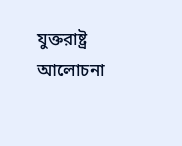যুক্তরাষ্ট্র আলোচনা